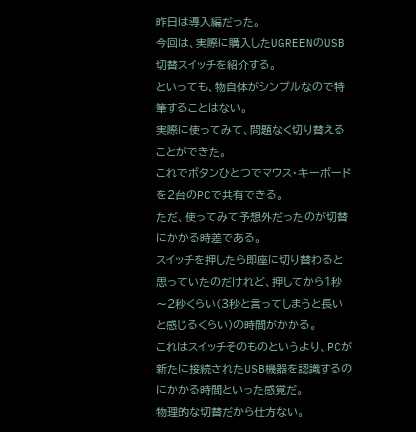昨日は導入編だった。
今回は、実際に購入したUGREENのUSB切替スイッチを紹介する。
といっても、物自体がシンプルなので特筆することはない。
実際に使ってみて、問題なく切り替えることができた。
これでボタンひとつでマウス・キーボードを2台のPCで共有できる。
ただ、使ってみて予想外だったのが切替にかかる時差である。
スイッチを押したら即座に切り替わると思っていたのだけれど、押してから1秒〜2秒くらい(3秒と言ってしまうと長いと感じるくらい)の時間がかかる。
これはスイッチそのものというより、PCが新たに接続されたUSB機器を認識するのにかかる時間といった感覚だ。
物理的な切替だから仕方ない。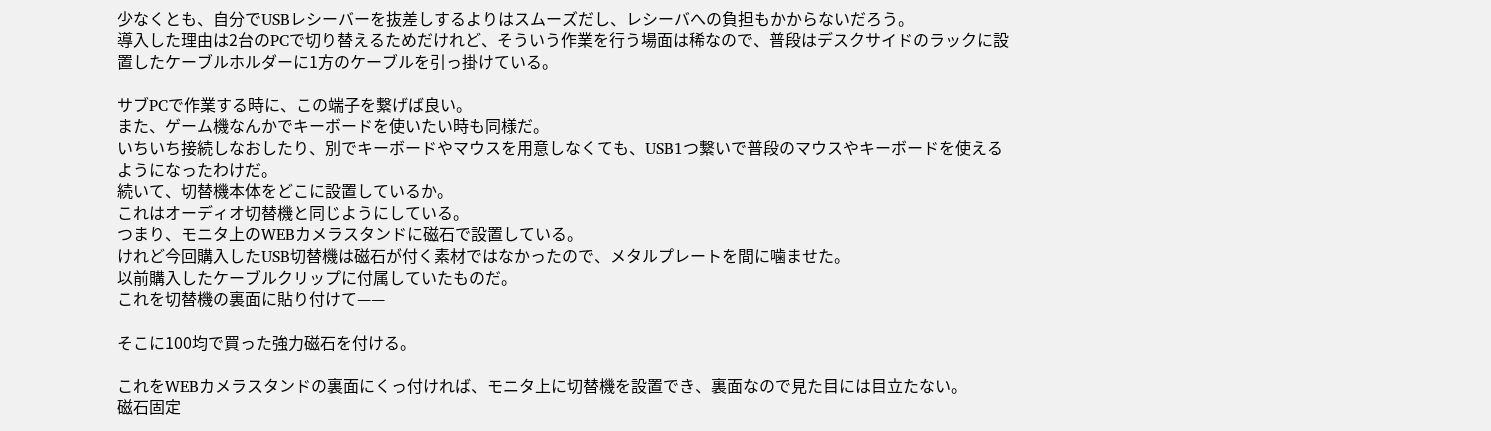少なくとも、自分でUSBレシーバーを抜差しするよりはスムーズだし、レシーバへの負担もかからないだろう。
導入した理由は2台のPCで切り替えるためだけれど、そういう作業を行う場面は稀なので、普段はデスクサイドのラックに設置したケーブルホルダーに1方のケーブルを引っ掛けている。

サブPCで作業する時に、この端子を繋げば良い。
また、ゲーム機なんかでキーボードを使いたい時も同様だ。
いちいち接続しなおしたり、別でキーボードやマウスを用意しなくても、USB1つ繋いで普段のマウスやキーボードを使えるようになったわけだ。
続いて、切替機本体をどこに設置しているか。
これはオーディオ切替機と同じようにしている。
つまり、モニタ上のWEBカメラスタンドに磁石で設置している。
けれど今回購入したUSB切替機は磁石が付く素材ではなかったので、メタルプレートを間に噛ませた。
以前購入したケーブルクリップに付属していたものだ。
これを切替機の裏面に貼り付けて——

そこに100均で買った強力磁石を付ける。

これをWEBカメラスタンドの裏面にくっ付ければ、モニタ上に切替機を設置でき、裏面なので見た目には目立たない。
磁石固定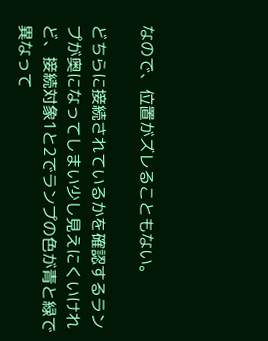なので、位置がズレることもない。

どちらに接続されているかを確認するランプが奥になってしまい少し見えにくいけれど、接続対象1と2でランプの色が青と緑で異なって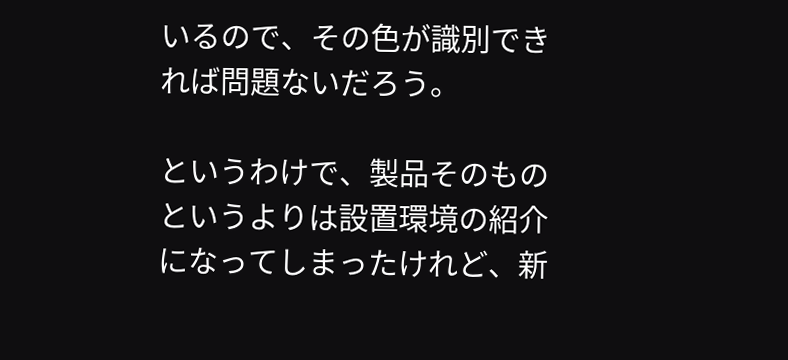いるので、その色が識別できれば問題ないだろう。

というわけで、製品そのものというよりは設置環境の紹介になってしまったけれど、新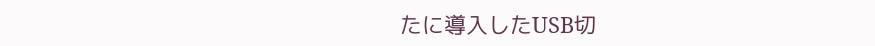たに導入したUSB切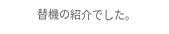替機の紹介でした。